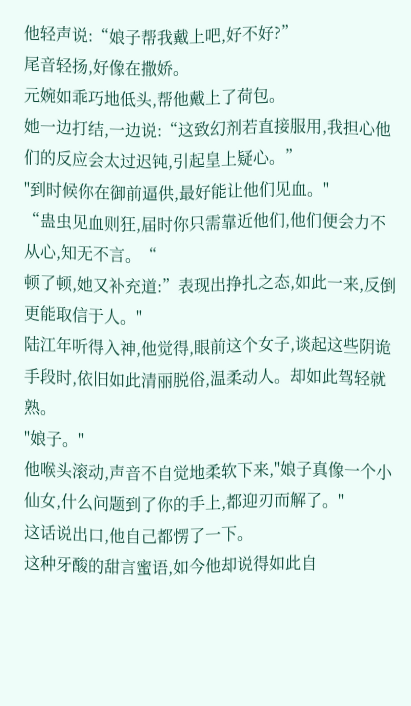他轻声说:“娘子帮我戴上吧,好不好?”
尾音轻扬,好像在撒娇。
元婉如乖巧地低头,帮他戴上了荷包。
她一边打结,一边说:“这致幻剂若直接服用,我担心他们的反应会太过迟钝,引起皇上疑心。”
"到时候你在御前逼供,最好能让他们见血。"
“蛊虫见血则狂,届时你只需靠近他们,他们便会力不从心,知无不言。“
顿了顿,她又补充道:”表现出挣扎之态,如此一来,反倒更能取信于人。"
陆江年听得入神,他觉得,眼前这个女子,谈起这些阴诡手段时,依旧如此清丽脱俗,温柔动人。却如此驾轻就熟。
"娘子。"
他喉头滚动,声音不自觉地柔软下来,"娘子真像一个小仙女,什么问题到了你的手上,都迎刃而解了。"
这话说出口,他自己都愣了一下。
这种牙酸的甜言蜜语,如今他却说得如此自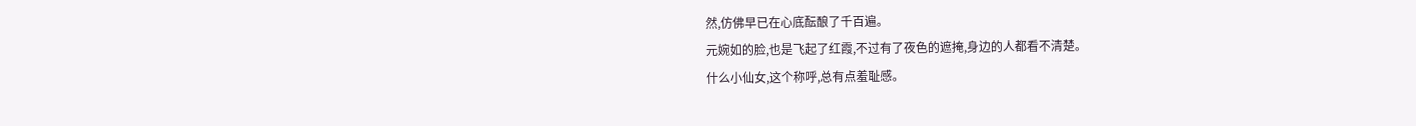然,仿佛早已在心底酝酿了千百遍。
元婉如的脸,也是飞起了红霞,不过有了夜色的遮掩,身边的人都看不清楚。
什么小仙女,这个称呼,总有点羞耻感。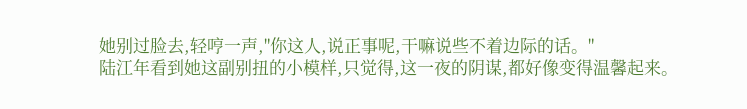她别过脸去,轻哼一声,"你这人,说正事呢,干嘛说些不着边际的话。"
陆江年看到她这副别扭的小模样,只觉得,这一夜的阴谋,都好像变得温馨起来。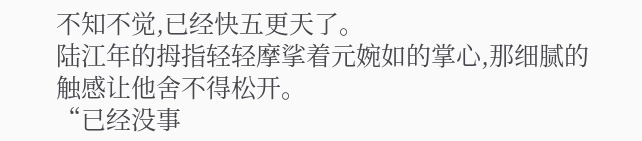不知不觉,已经快五更天了。
陆江年的拇指轻轻摩挲着元婉如的掌心,那细腻的触感让他舍不得松开。
“已经没事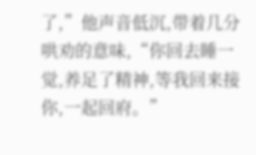了,”他声音低沉,带着几分哄劝的意味,“你回去睡一觉,养足了精神,等我回来接你,一起回府。”